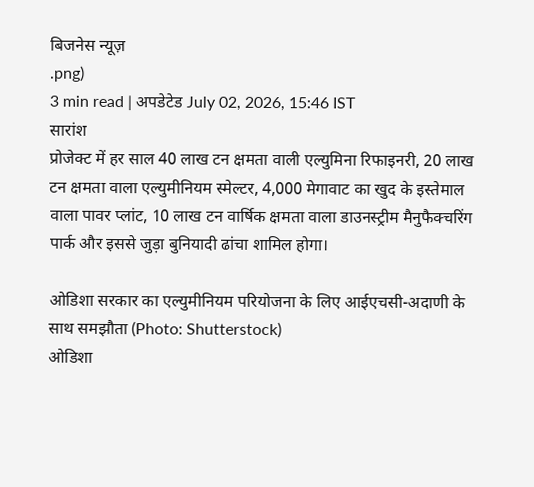बिजनेस न्यूज़
.png)
3 min read | अपडेटेड July 02, 2026, 15:46 IST
सारांश
प्रोजेक्ट में हर साल 40 लाख टन क्षमता वाली एल्युमिना रिफाइनरी, 20 लाख टन क्षमता वाला एल्युमीनियम स्मेल्टर, 4,000 मेगावाट का खुद के इस्तेमाल वाला पावर प्लांट, 10 लाख टन वार्षिक क्षमता वाला डाउनस्ट्रीम मैनुफैक्चरिंग पार्क और इससे जुड़ा बुनियादी ढांचा शामिल होगा।

ओडिशा सरकार का एल्युमीनियम परियोजना के लिए आईएचसी-अदाणी के साथ समझौता (Photo: Shutterstock)
ओडिशा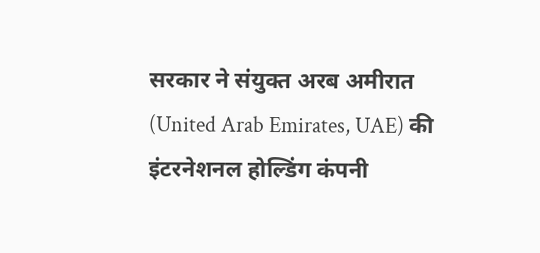सरकार ने संयुक्त अरब अमीरात (United Arab Emirates, UAE) की इंटरनेशनल होल्डिंग कंपनी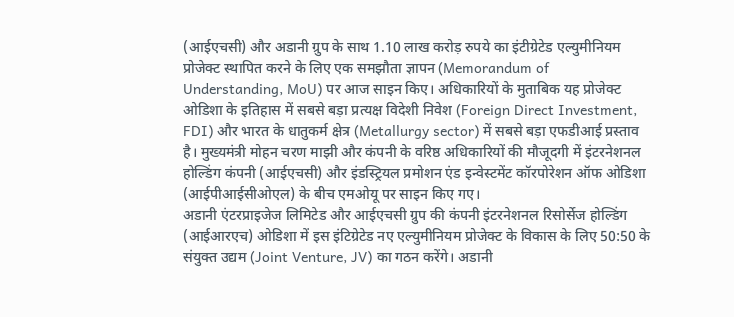(आईएचसी) और अडानी ग्रुप के साथ 1.10 लाख करोड़ रुपये का इंटीग्रेटेड एल्युमीनियम प्रोजेक्ट स्थापित करने के लिए एक समझौता ज्ञापन (Memorandum of Understanding, MoU) पर आज साइन किए। अधिकारियों के मुताबिक यह प्रोजेक्ट ओडिशा के इतिहास में सबसे बड़ा प्रत्यक्ष विदेशी निवेश (Foreign Direct Investment, FDI) और भारत के धातुकर्म क्षेत्र (Metallurgy sector) में सबसे बड़ा एफडीआई प्रस्ताव है। मुख्यमंत्री मोहन चरण माझी और कंपनी के वरिष्ठ अधिकारियों की मौजूदगी में इंटरनेशनल होल्डिंग कंपनी (आईएचसी) और इंडस्ट्रियल प्रमोशन एंड इन्वेस्टमेंट कॉरपोरेशन ऑफ ओडिशा (आईपीआईसीओएल) के बीच एमओयू पर साइन किए गए।
अडानी एंटरप्राइजेज लिमिटेड और आईएचसी ग्रुप की कंपनी इंटरनेशनल रिसोर्सेज होल्डिंग (आईआरएच) ओडिशा में इस इंटिग्रेटेड नए एल्युमीनियम प्रोजेक्ट के विकास के लिए 50:50 के संयुक्त उद्यम (Joint Venture, JV) का गठन करेंगे। अडानी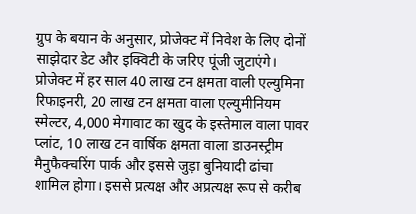ग्रुप के बयान के अनुसार, प्रोजेक्ट में निवेश के लिए दोनों साझेदार डेट और इक्विटी के जरिए पूंजी जुटाएंगे। प्रोजेक्ट में हर साल 40 लाख टन क्षमता वाली एल्युमिना रिफाइनरी, 20 लाख टन क्षमता वाला एल्युमीनियम स्मेल्टर, 4,000 मेगावाट का खुद के इस्तेमाल वाला पावर प्लांट, 10 लाख टन वार्षिक क्षमता वाला डाउनस्ट्रीम मैनुफैक्चरिंग पार्क और इससे जुड़ा बुनियादी ढांचा शामिल होगा। इससे प्रत्यक्ष और अप्रत्यक्ष रूप से करीब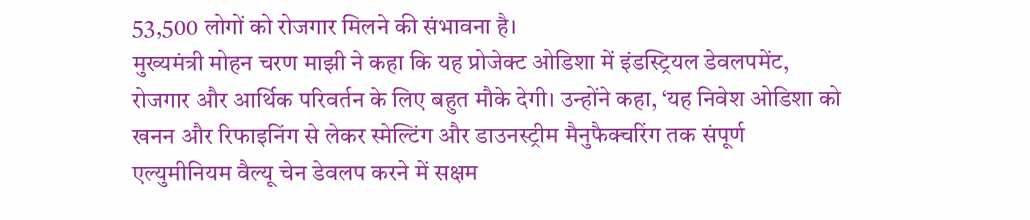53,500 लोगों को रोजगार मिलने की संभावना है।
मुख्यमंत्री मोहन चरण माझी ने कहा कि यह प्रोजेक्ट ओडिशा में इंडस्ट्रियल डेवलपमेंट, रोजगार और आर्थिक परिवर्तन के लिए बहुत मौके देगी। उन्होंने कहा, ‘यह निवेश ओडिशा को खनन और रिफाइनिंग से लेकर स्मेल्टिंग और डाउनस्ट्रीम मैनुफैक्चरिंग तक संपूर्ण एल्युमीनियम वैल्यू चेन डेवलप करने में सक्षम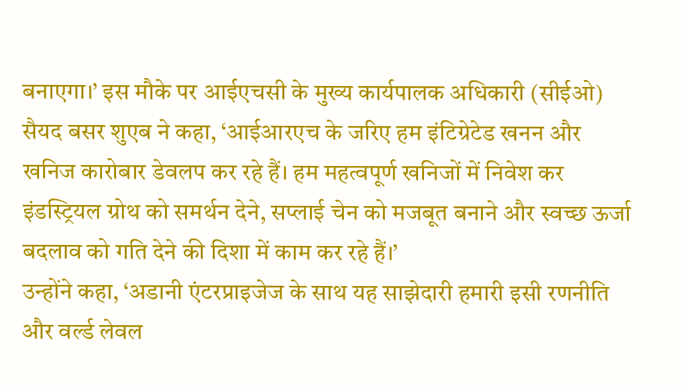बनाएगा।’ इस मौके पर आईएचसी के मुख्य कार्यपालक अधिकारी (सीईओ) सैयद बसर शुएब ने कहा, ‘आईआरएच के जरिए हम इंटिग्रेटेड खनन और खनिज कारोबार डेवलप कर रहे हैं। हम महत्वपूर्ण खनिजों में निवेश कर इंडस्ट्रियल ग्रोथ को समर्थन देने, सप्लाई चेन को मजबूत बनाने और स्वच्छ ऊर्जा बदलाव को गति देने की दिशा में काम कर रहे हैं।’
उन्होंने कहा, ‘अडानी एंटरप्राइजेज के साथ यह साझेदारी हमारी इसी रणनीति और वर्ल्ड लेवल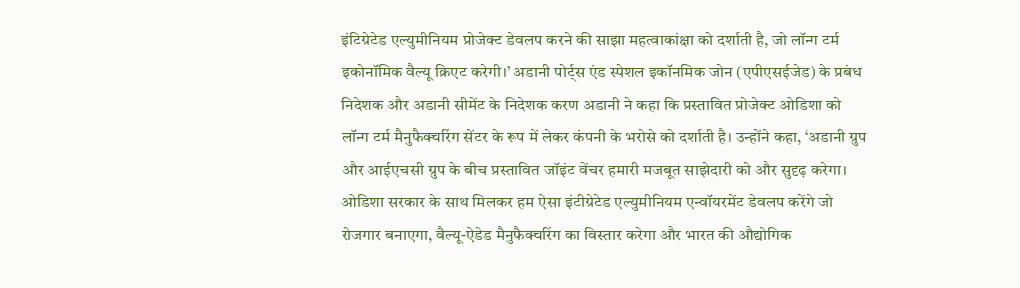इंटिग्रेटेड एल्युमीनियम प्रोजेक्ट डेवलप करने की साझा महत्वाकांक्षा को दर्शाती है, जो लॉन्ग टर्म इकोनॉमिक वैल्यू क्रिएट करेगी।’ अडानी पोर्ट्स एंड स्पेशल इकॉनमिक जोन (एपीएसईजेड) के प्रबंध निदेशक और अडानी सीमेंट के निदेशक करण अडानी ने कहा कि प्रस्तावित प्रोजेक्ट ओडिशा को लॉन्ग टर्म मैनुफैक्चरिंग सेंटर के रूप में लेकर कंपनी के भरोसे को दर्शाती है। उन्होंने कहा, ‘अडानी ग्रुप और आईएचसी ग्रुप के बीच प्रस्तावित जॉइंट वेंचर हमारी मजबूत साझेदारी को और सुदृढ़ करेगा। ओडिशा सरकार के साथ मिलकर हम ऐसा इंटीग्रेटेड एल्युमीनियम एन्वॉयरमेंट डेवलप करेंगे जो रोजगार बनाएगा, वैल्यू-ऐडेड मैनुफैक्चरिंग का विस्तार करेगा और भारत की औद्योगिक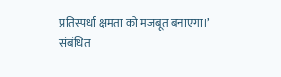प्रतिस्पर्धा क्षमता को मजबूत बनाएगा।’
संबंधित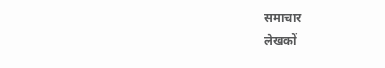समाचार
लेखकों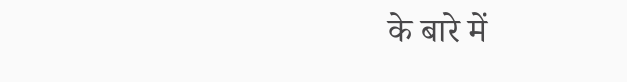के बारे में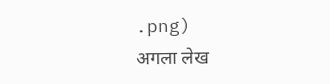.png)
अगला लेख